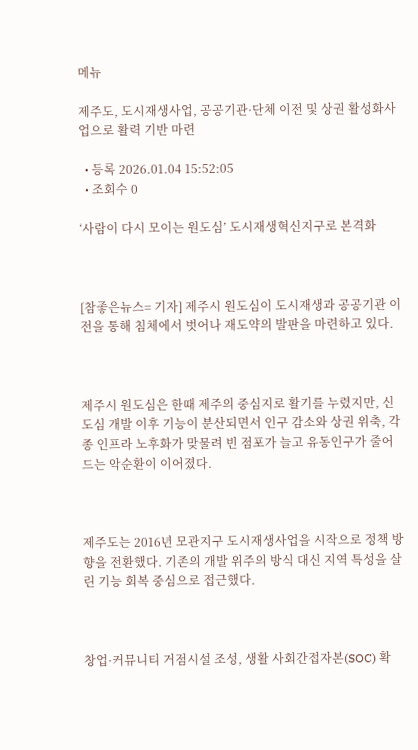메뉴

제주도, 도시재생사업, 공공기관·단체 이전 및 상권 활성화사업으로 활력 기반 마련

  • 등록 2026.01.04 15:52:05
  • 조회수 0

‘사람이 다시 모이는 원도심’ 도시재생혁신지구로 본격화



[참좋은뉴스= 기자] 제주시 원도심이 도시재생과 공공기관 이전을 통해 침체에서 벗어나 재도약의 발판을 마련하고 있다.



제주시 원도심은 한때 제주의 중심지로 활기를 누렸지만, 신도심 개발 이후 기능이 분산되면서 인구 감소와 상권 위축, 각종 인프라 노후화가 맞물려 빈 점포가 늘고 유동인구가 줄어드는 악순환이 이어졌다.



제주도는 2016년 모관지구 도시재생사업을 시작으로 정책 방향을 전환했다. 기존의 개발 위주의 방식 대신 지역 특성을 살린 기능 회복 중심으로 접근했다.



창업·커뮤니티 거점시설 조성, 생활 사회간접자본(SOC) 확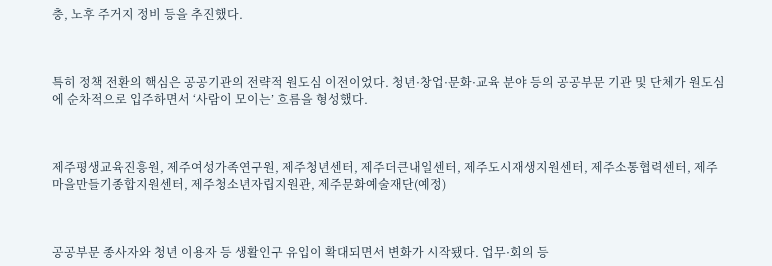충, 노후 주거지 정비 등을 추진했다.



특히 정책 전환의 핵심은 공공기관의 전략적 원도심 이전이었다. 청년·창업·문화·교육 분야 등의 공공부문 기관 및 단체가 원도심에 순차적으로 입주하면서 ‘사람이 모이는’ 흐름을 형성했다.



제주평생교육진흥원, 제주여성가족연구원, 제주청년센터, 제주더큰내일센터, 제주도시재생지원센터, 제주소통협력센터, 제주마을만들기종합지원센터, 제주청소년자립지원관, 제주문화예술재단(예정)



공공부문 종사자와 청년 이용자 등 생활인구 유입이 확대되면서 변화가 시작됐다. 업무·회의 등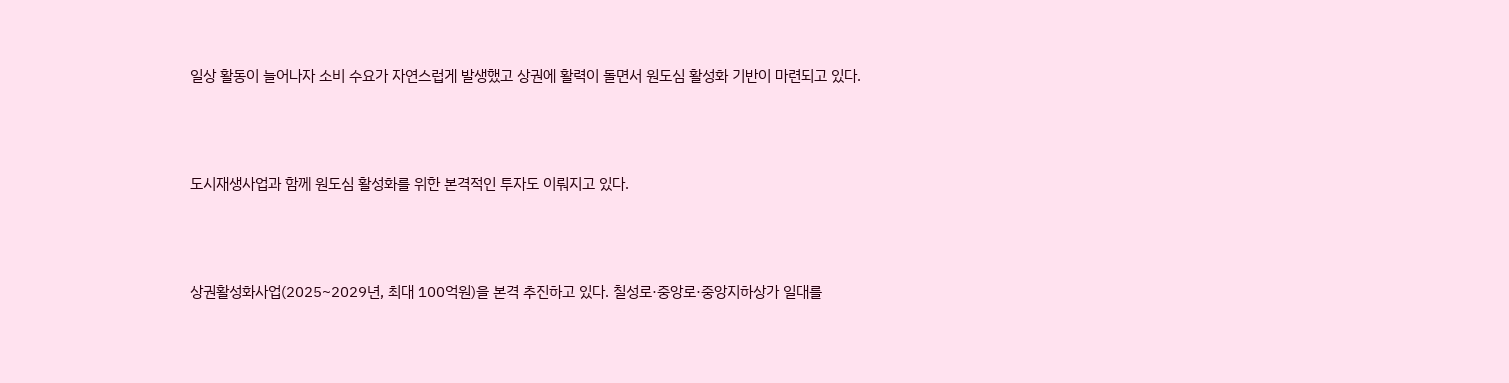일상 활동이 늘어나자 소비 수요가 자연스럽게 발생했고 상권에 활력이 돌면서 원도심 활성화 기반이 마련되고 있다.



도시재생사업과 함께 원도심 활성화를 위한 본격적인 투자도 이뤄지고 있다.



상권활성화사업(2025~2029년, 최대 100억원)을 본격 추진하고 있다. 칠성로·중앙로·중앙지하상가 일대를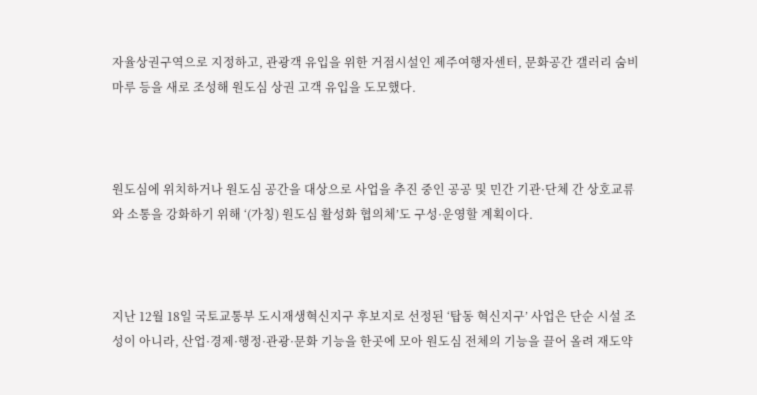자율상권구역으로 지정하고, 관광객 유입을 위한 거점시설인 제주여행자센터, 문화공간 갤러리 숨비마루 등을 새로 조성해 원도심 상권 고객 유입을 도모했다.



원도심에 위치하거나 원도심 공간을 대상으로 사업을 추진 중인 공공 및 민간 기관·단체 간 상호교류와 소통을 강화하기 위해 ‘(가칭) 원도심 활성화 협의체’도 구성·운영할 계획이다.



지난 12월 18일 국토교통부 도시재생혁신지구 후보지로 선정된 ‘탑동 혁신지구’ 사업은 단순 시설 조성이 아니라, 산업·경제·행정·관광·문화 기능을 한곳에 모아 원도심 전체의 기능을 끌어 올려 재도약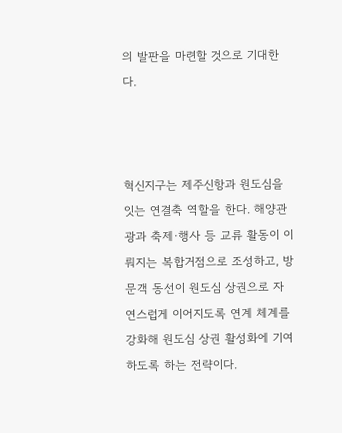의 발판을 마련할 것으로 기대한다.



혁신지구는 제주신항과 원도심을 잇는 연결축 역할을 한다. 해양관광과 축제·행사 등 교류 활동이 이뤄지는 복합거점으로 조성하고, 방문객 동선이 원도심 상권으로 자연스럽게 이어지도록 연계 체계를 강화해 원도심 상권 활성화에 기여하도록 하는 전략이다.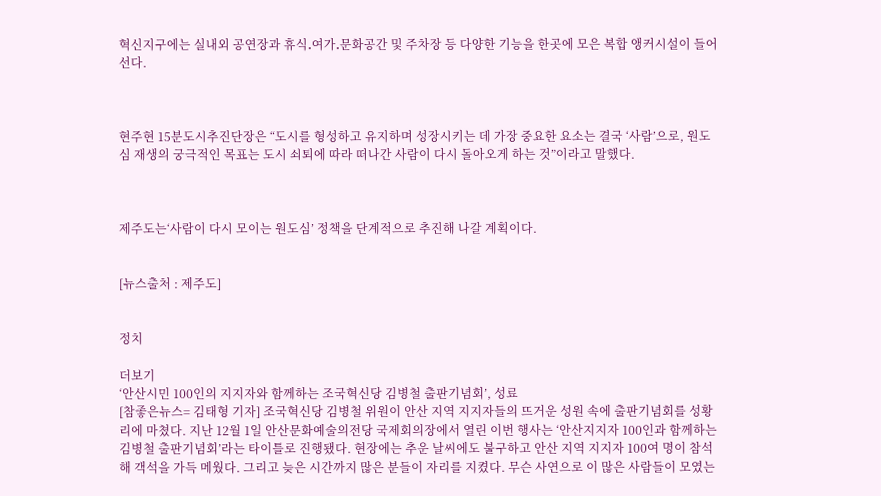혁신지구에는 실내외 공연장과 휴식․여가․문화공간 및 주차장 등 다양한 기능을 한곳에 모은 복합 앵커시설이 들어선다.



현주현 15분도시추진단장은 “도시를 형성하고 유지하며 성장시키는 데 가장 중요한 요소는 결국 ‘사람’으로, 원도심 재생의 궁극적인 목표는 도시 쇠퇴에 따라 떠나간 사람이 다시 돌아오게 하는 것”이라고 말했다.



제주도는‘사람이 다시 모이는 원도심’ 정책을 단계적으로 추진해 나갈 계획이다.


[뉴스출처 : 제주도]


정치

더보기
‘안산시민 100인의 지지자와 함께하는 조국혁신당 김병철 출판기념회’, 성료
[참좋은뉴스= 김태형 기자] 조국혁신당 김병철 위원이 안산 지역 지지자들의 뜨거운 성원 속에 출판기념회를 성황리에 마쳤다. 지난 12월 1일 안산문화예술의전당 국제회의장에서 열린 이번 행사는 ‘안산지지자 100인과 함께하는 김병철 출판기념회’라는 타이틀로 진행됐다. 현장에는 추운 날씨에도 불구하고 안산 지역 지지자 100여 명이 참석해 객석을 가득 메웠다. 그리고 늦은 시간까지 많은 분들이 자리를 지켰다. 무슨 사연으로 이 많은 사람들이 모였는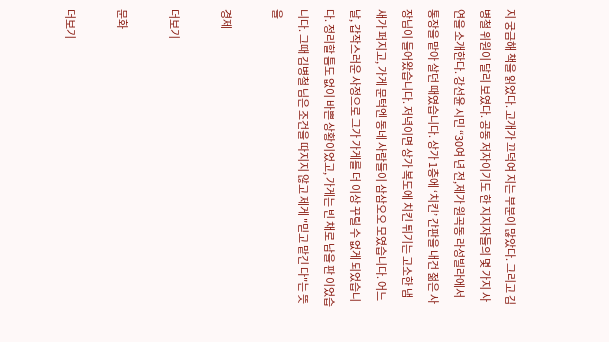지 궁금해 책을 읽었다. 고개가 끄덕여 지는 부분이 많았다. 그리고 김병철 위원이 달리 보였다. 공동 저자이기도 한 지지자들의 몇 가지 사연을 소개한다. 강선윤 시민 “30여 년 전,제가 원곡동 라성빌라에서 통장을 맡아 살던 때였습니다. 상가 1층에 ‘치킨’ 간판을 내건 젊은 사장님이 들어왔습니다. 저녁이면 상가 복도에 치킨 튀기는 고소한 냄새가 퍼지고, 가게 문턱엔 동네 사람들이 삼삼오오 모였습니다. 어느 날, 갑작스러운 사정으로 그가 가게를 더 이상 꾸릴 수 없게 되었습니다. 정리할 틈도 없이 바쁜 상황이었고, 가게는 빈 채로 남을 판 이었습니다. 그때 김병철 님은 조건을 따지지 않고 제게 "믿고 맡긴 다"는 뜻을

경제

더보기

문화

더보기